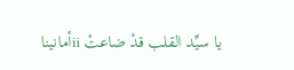يا سيِّد القلب قدْ ضاعتْ iiأمانينا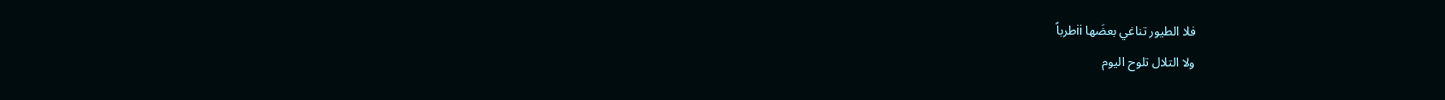فلا الطيور تناغي بعضَها iiطرباً
ولا التلال تلوح اليوم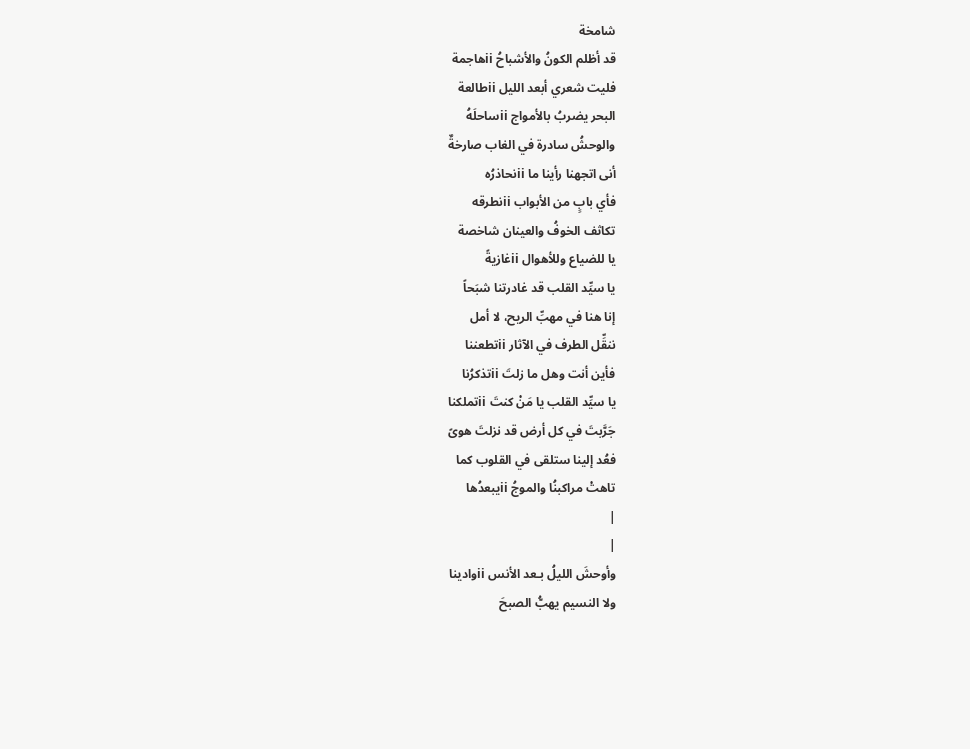شامخة
قد أظلم الكونُ والأشباحُ iiهاجمة
فليت شعري أبعد الليل iiطالعة
البحر يضربُ بالأمواج iiساحلَهُ
والوحشُ سادرة في الغاب صارخةٌ
أنى اتجهنا رأينا ما iiنحاذرُه
فأي بابٍ من الأبواب iiنطرقه
تكاثف الخوفُ والعينان شاخصة
يا للضياع وللأهوال iiغازيةً
يا سيِّد القلب قد غادرتنا شبَحاً
إنا هنا في مهبِّ الريح، لا أمل
ننقِّل الطرف في الآثار iiتطعننا
فأين أنت وهل ما زلتَ iiتذكرُنا
يا سيِّد القلب يا مَنْ كنتَ iiتملكنا
جَرَّبتَ في كل أرض قد نزلتَ هوىً
فعُد إلينا ستلقى في القلوب كما
تاهتْ مراكبنُا والموجُ iiيبعدُها
|
|
وأوحشَ الليلُ بـعد الأنس iiوادينا
ولا النسيم يهبُّ الصبحَ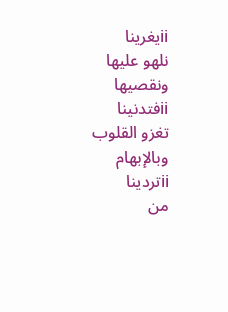iiيغرينا
نلهو عليها ونقصيها iiفتدنينا
تغزو القلوب وبالإبهام iiتردينا
من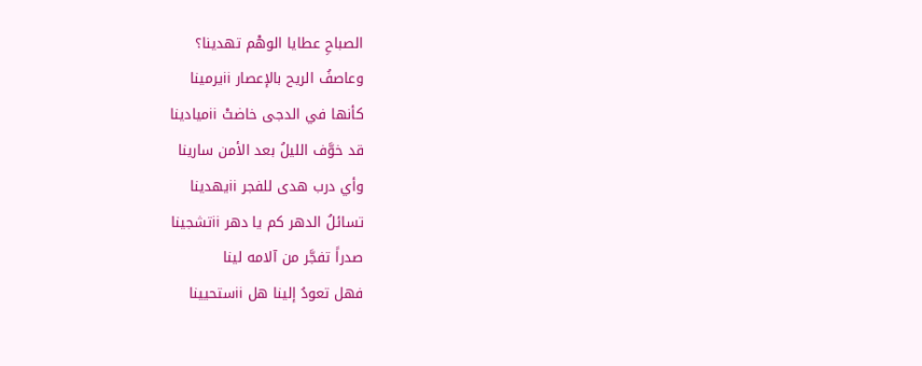الصباحِ عطايا الوهْم تهدينا؟
وعاصفُ الريح بالإعصار iiيرمينا
كأنها في الدجى خاضتْ iiميادينا
قد خوَّف الليلُ بعد الأمن سارينا
وأي درب هدى للفجر iiيهدينا
تسائلُ الدهر كم يا دهر iiتشجينا
صدراً تفجَّر من آلامه لينا
فهل تعودُ إلينا هل iiستحيينا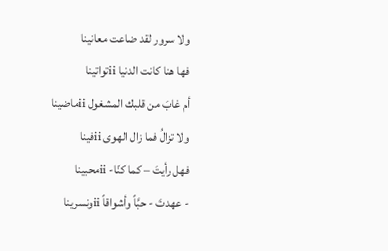ولا سرور لقد ضاعت معانينا
فها هنا كانت الدنيا iiتواتينا
أم غابَ من قلبك المشغول iiماضينا
ولا تزالُ فما زال الهوى iiفينا
فهل رأيتَ – كما كنّا- iiمحبينا
- عهدتَ - حبَّاً وأشواقاً iiونسرينا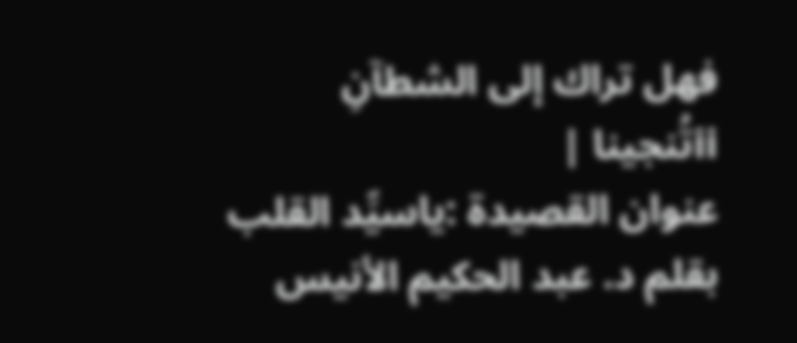فهل تراك إلى الشطآنِ iiتُنجينا |
عنوان القصيدة :ياسيِّد القلب
بقلم د. عبد الحكيم الأنيس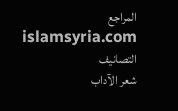المراجع
islamsyria.com
التصانيف
شعر الآداب